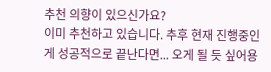추천 의향이 있으신가요?
이미 추천하고 있습니다. 추후 현재 진행중인게 성공적으로 끝난다면... 오게 될 듯 싶어용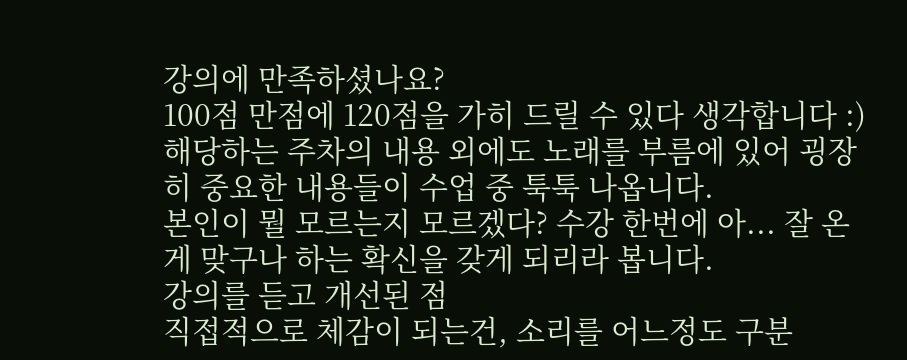강의에 만족하셨나요?
100점 만점에 120점을 가히 드릴 수 있다 생각합니다 :)
해당하는 주차의 내용 외에도 노래를 부름에 있어 굉장히 중요한 내용들이 수업 중 툭툭 나옵니다.
본인이 뭘 모르는지 모르겠다? 수강 한번에 아... 잘 온게 맞구나 하는 확신을 갖게 되리라 봅니다.
강의를 듣고 개선된 점
직접적으로 체감이 되는건, 소리를 어느정도 구분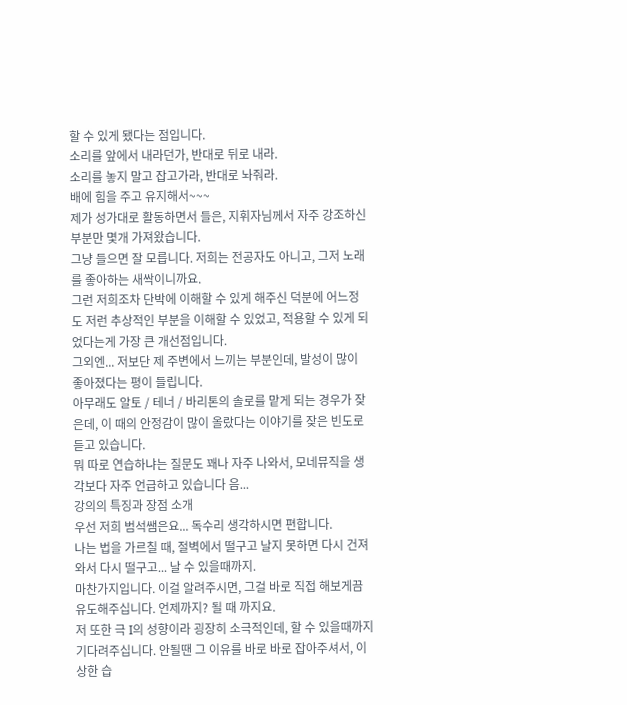할 수 있게 됐다는 점입니다.
소리를 앞에서 내라던가, 반대로 뒤로 내라.
소리를 놓지 말고 잡고가라, 반대로 놔줘라.
배에 힘을 주고 유지해서~~~
제가 성가대로 활동하면서 들은, 지휘자님께서 자주 강조하신 부분만 몇개 가져왔습니다.
그냥 들으면 잘 모릅니다. 저희는 전공자도 아니고, 그저 노래를 좋아하는 새싹이니까요.
그런 저희조차 단박에 이해할 수 있게 해주신 덕분에 어느정도 저런 추상적인 부분을 이해할 수 있었고, 적용할 수 있게 되었다는게 가장 큰 개선점입니다.
그외엔... 저보단 제 주변에서 느끼는 부분인데, 발성이 많이 좋아졌다는 평이 들립니다.
아무래도 알토 / 테너 / 바리톤의 솔로를 맡게 되는 경우가 잦은데, 이 때의 안정감이 많이 올랐다는 이야기를 잦은 빈도로 듣고 있습니다.
뭐 따로 연습하냐는 질문도 꽤나 자주 나와서, 모네뮤직을 생각보다 자주 언급하고 있습니다 음...
강의의 특징과 장점 소개
우선 저희 범석쌤은요... 독수리 생각하시면 편합니다.
나는 법을 가르칠 때, 절벽에서 떨구고 날지 못하면 다시 건져와서 다시 떨구고... 날 수 있을때까지.
마찬가지입니다. 이걸 알려주시면, 그걸 바로 직접 해보게끔 유도해주십니다. 언제까지? 될 때 까지요.
저 또한 극 I의 성향이라 굉장히 소극적인데, 할 수 있을때까지 기다려주십니다. 안될땐 그 이유를 바로 바로 잡아주셔서, 이상한 습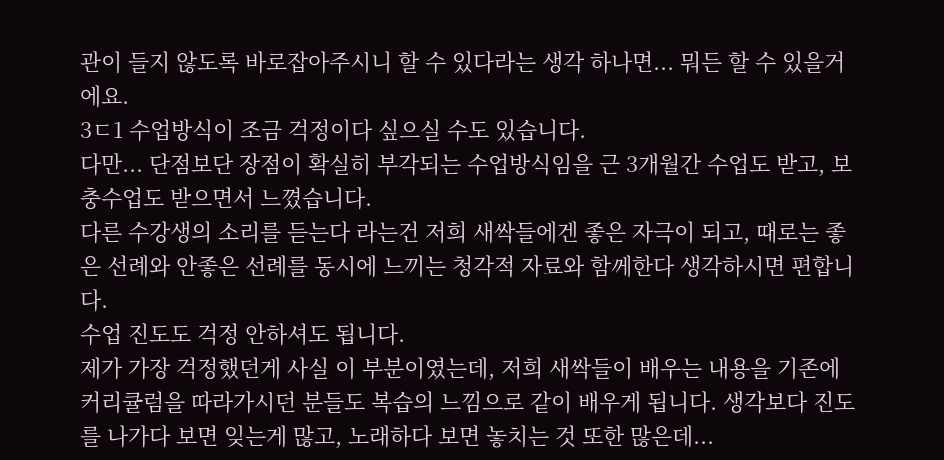관이 들지 않도록 바로잡아주시니 할 수 있다라는 생각 하나면... 뭐든 할 수 있을거에요.
3ㄷ1 수업방식이 조금 걱정이다 싶으실 수도 있습니다.
다만... 단점보단 장점이 확실히 부각되는 수업방식임을 근 3개월간 수업도 받고, 보충수업도 받으면서 느꼈습니다.
다른 수강생의 소리를 듣는다 라는건 저희 새싹들에겐 좋은 자극이 되고, 때로는 좋은 선례와 안좋은 선례를 동시에 느끼는 청각적 자료와 함께한다 생각하시면 편합니다.
수업 진도도 걱정 안하셔도 됩니다.
제가 가장 걱정했던게 사실 이 부분이였는데, 저희 새싹들이 배우는 내용을 기존에 커리큘럼을 따라가시던 분들도 복습의 느낌으로 같이 배우게 됩니다. 생각보다 진도를 나가다 보면 잊는게 많고, 노래하다 보면 놓치는 것 또한 많은데...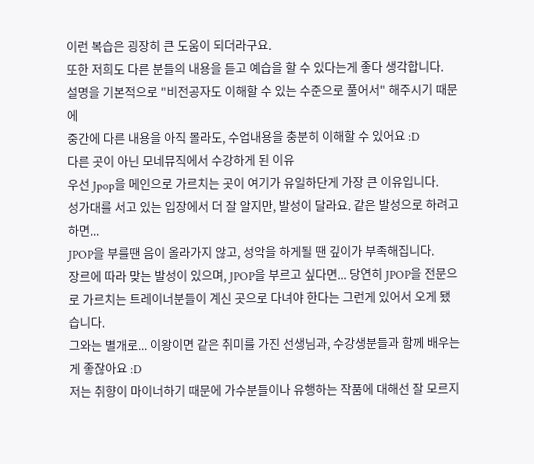이런 복습은 굉장히 큰 도움이 되더라구요.
또한 저희도 다른 분들의 내용을 듣고 예습을 할 수 있다는게 좋다 생각합니다.
설명을 기본적으로 "비전공자도 이해할 수 있는 수준으로 풀어서" 해주시기 때문에
중간에 다른 내용을 아직 몰라도, 수업내용을 충분히 이해할 수 있어요 :D
다른 곳이 아닌 모네뮤직에서 수강하게 된 이유
우선 Jpop을 메인으로 가르치는 곳이 여기가 유일하단게 가장 큰 이유입니다.
성가대를 서고 있는 입장에서 더 잘 알지만, 발성이 달라요. 같은 발성으로 하려고 하면...
JPOP을 부를땐 음이 올라가지 않고, 성악을 하게될 땐 깊이가 부족해집니다.
장르에 따라 맞는 발성이 있으며, JPOP을 부르고 싶다면... 당연히 JPOP을 전문으로 가르치는 트레이너분들이 계신 곳으로 다녀야 한다는 그런게 있어서 오게 됐습니다.
그와는 별개로... 이왕이면 같은 취미를 가진 선생님과, 수강생분들과 함께 배우는게 좋잖아요 :D
저는 취향이 마이너하기 때문에 가수분들이나 유행하는 작품에 대해선 잘 모르지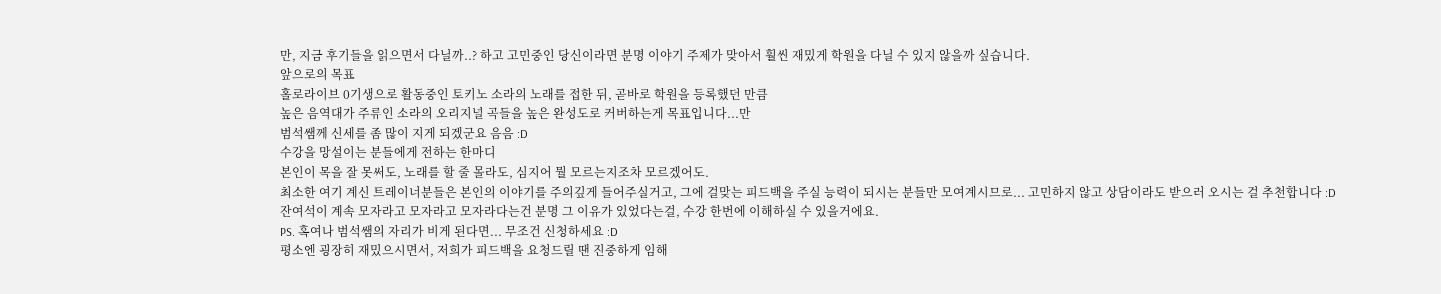만, 지금 후기들을 읽으면서 다닐까..? 하고 고민중인 당신이라면 분명 이야기 주제가 맞아서 훨씬 재밌게 학원을 다닐 수 있지 않을까 싶습니다.
앞으로의 목표
홀로라이브 0기생으로 활동중인 토키노 소라의 노래를 접한 뒤, 곧바로 학원을 등록했던 만큼
높은 음역대가 주류인 소라의 오리지널 곡들을 높은 완성도로 커버하는게 목표입니다...만
범석쌤께 신세를 좀 많이 지게 되겠군요 음음 :D
수강을 망설이는 분들에게 전하는 한마디
본인이 목을 잘 못써도, 노래를 할 줄 몰라도, 심지어 뭘 모르는지조차 모르겠어도.
최소한 여기 계신 트레이너분들은 본인의 이야기를 주의깊게 들어주실거고, 그에 걸맞는 피드백을 주실 능력이 되시는 분들만 모여계시므로... 고민하지 않고 상담이라도 받으러 오시는 걸 추천합니다 :D
잔여석이 계속 모자라고 모자라고 모자라다는건 분명 그 이유가 있었다는걸, 수강 한번에 이해하실 수 있을거에요.
PS. 혹여나 범석쌤의 자리가 비게 된다면... 무조건 신청하세요 :D
평소엔 굉장히 재밌으시면서, 저희가 피드백을 요청드릴 땐 진중하게 임해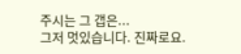주시는 그 갭은...
그저 멋있습니다. 진짜로요.